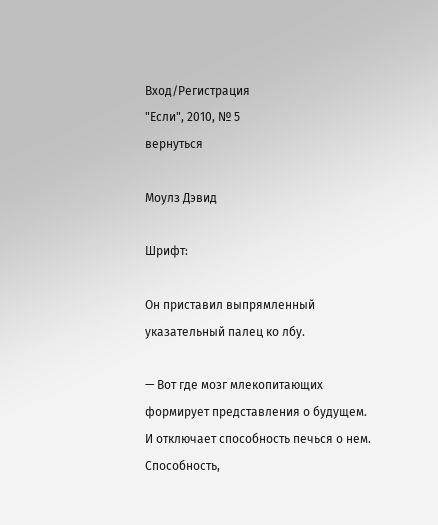Вход/Регистрация
"Если", 2010, № 5
вернуться

Моулз Дэвид

Шрифт:

Он приставил выпрямленный указательный палец ко лбу.

— Вот где мозг млекопитающих формирует представления о будущем. И отключает способность печься о нем. Способность,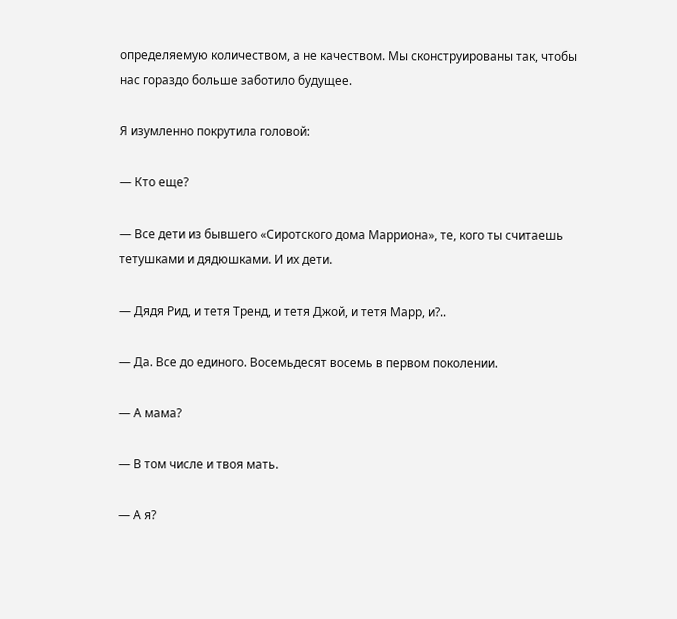определяемую количеством, а не качеством. Мы сконструированы так, чтобы нас гораздо больше заботило будущее.

Я изумленно покрутила головой:

— Кто еще?

— Все дети из бывшего «Сиротского дома Марриона», те, кого ты считаешь тетушками и дядюшками. И их дети.

— Дядя Рид, и тетя Тренд, и тетя Джой, и тетя Марр, и?..

— Да. Все до единого. Восемьдесят восемь в первом поколении.

— А мама?

— В том числе и твоя мать.

— А я?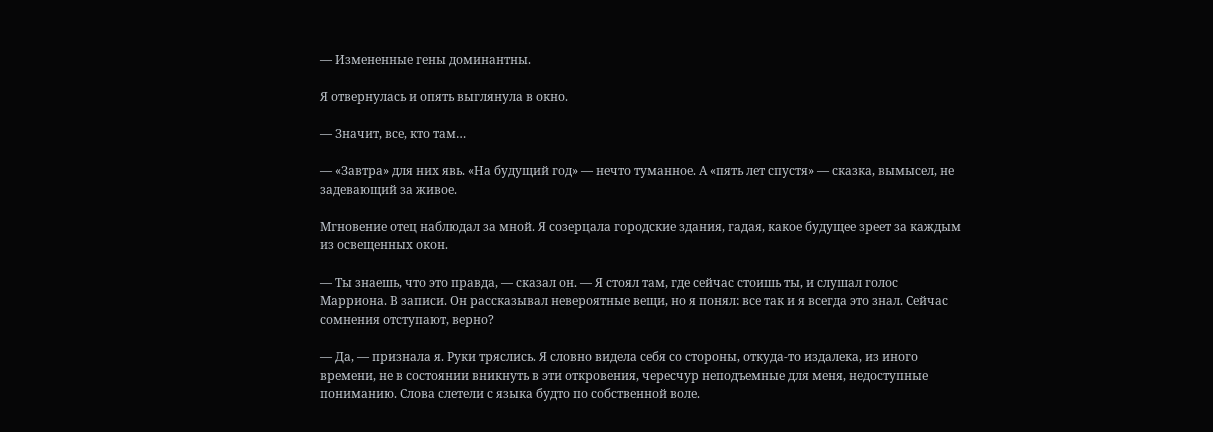— Измененные гены доминантны.

Я отвернулась и опять выглянула в окно.

— Значит, все, кто там…

— «Завтра» для них явь. «На будущий год» — нечто туманное. А «пять лет спустя» — сказка, вымысел, не задевающий за живое.

Мгновение отец наблюдал за мной. Я созерцала городские здания, гадая, какое будущее зреет за каждым из освещенных окон.

— Ты знаешь, что это правда, — сказал он. — Я стоял там, где сейчас стоишь ты, и слушал голос Марриона. В записи. Он рассказывал невероятные вещи, но я понял: все так и я всегда это знал. Сейчас сомнения отступают, верно?

— Да, — признала я. Руки тряслись. Я словно видела себя со стороны, откуда-то издалека, из иного времени, не в состоянии вникнуть в эти откровения, чересчур неподъемные для меня, недоступные пониманию. Слова слетели с языка будто по собственной воле.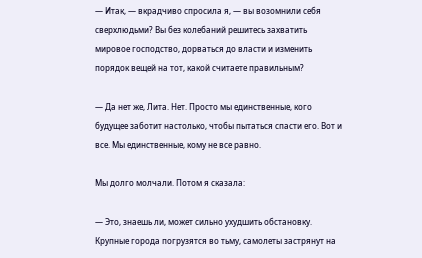— Итак, — вкрадчиво спросила я, — вы возомнили себя сверхлюдьми? Вы без колебаний решитесь захватить мировое господство, дорваться до власти и изменить порядок вещей на тот, какой считаете правильным?

— Да нет же, Лита. Нет. Просто мы единственные, кого будущее заботит настолько, чтобы пытаться спасти его. Вот и все. Мы единственные, кому не все равно.

Мы долго молчали. Потом я сказала:

— Это, знаешь ли, может сильно ухудшить обстановку. Крупные города погрузятся во тьму, самолеты застрянут на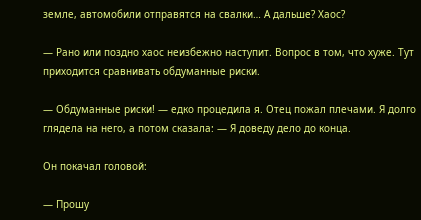земле, автомобили отправятся на свалки… А дальше? Хаос?

— Рано или поздно хаос неизбежно наступит. Вопрос в том, что хуже. Тут приходится сравнивать обдуманные риски.

— Обдуманные риски! — едко процедила я. Отец пожал плечами. Я долго глядела на него, а потом сказала: — Я доведу дело до конца.

Он покачал головой:

— Прошу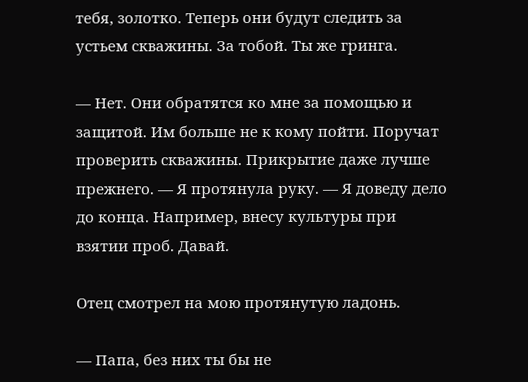тебя, золотко. Теперь они будут следить за устьем скважины. За тобой. Ты же гринга.

— Нет. Они обратятся ко мне за помощью и защитой. Им больше не к кому пойти. Поручат проверить скважины. Прикрытие даже лучше прежнего. — Я протянула руку. — Я доведу дело до конца. Например, внесу культуры при взятии проб. Давай.

Отец смотрел на мою протянутую ладонь.

— Папа, без них ты бы не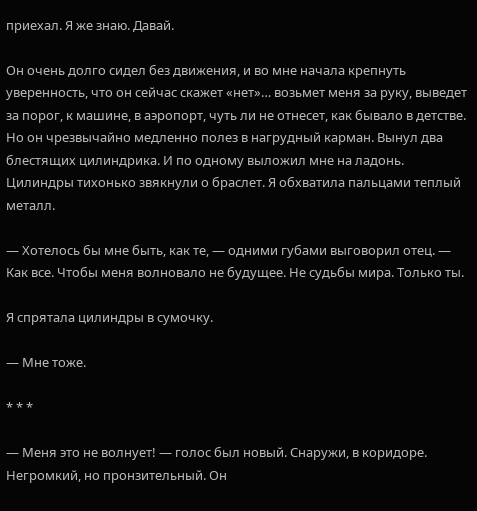приехал. Я же знаю. Давай.

Он очень долго сидел без движения, и во мне начала крепнуть уверенность, что он сейчас скажет «нет»… возьмет меня за руку, выведет за порог, к машине, в аэропорт, чуть ли не отнесет, как бывало в детстве. Но он чрезвычайно медленно полез в нагрудный карман. Вынул два блестящих цилиндрика. И по одному выложил мне на ладонь. Цилиндры тихонько звякнули о браслет. Я обхватила пальцами теплый металл.

— Хотелось бы мне быть, как те, — одними губами выговорил отец. — Как все. Чтобы меня волновало не будущее. Не судьбы мира. Только ты.

Я спрятала цилиндры в сумочку.

— Мне тоже.

* * *

— Меня это не волнует! — голос был новый. Снаружи, в коридоре. Негромкий, но пронзительный. Он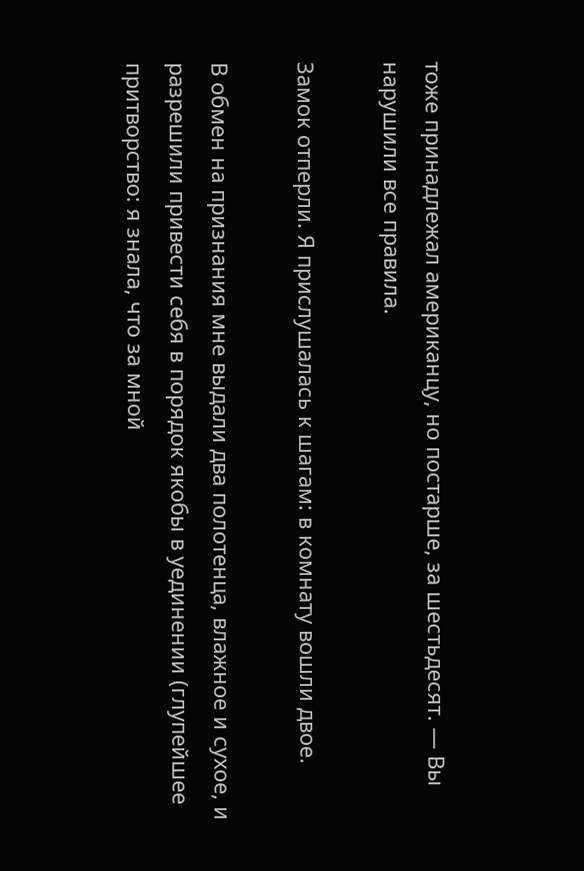тоже принадлежал американцу, но постарше, за шестьдесят. — Вы нарушили все правила.

Замок отперли. Я прислушалась к шагам: в комнату вошли двое.

В обмен на признания мне выдали два полотенца, влажное и сухое, и разрешили привести себя в порядок якобы в уединении (глупейшее притворство: я знала, что за мной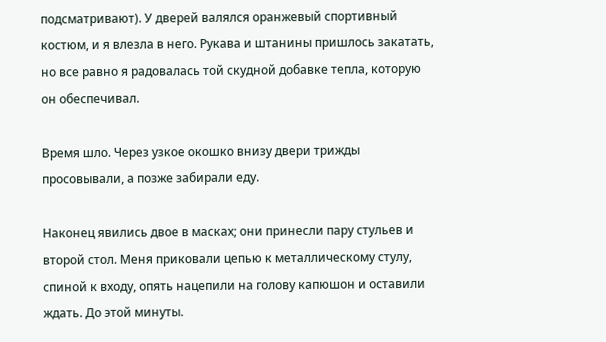подсматривают). У дверей валялся оранжевый спортивный костюм, и я влезла в него. Рукава и штанины пришлось закатать, но все равно я радовалась той скудной добавке тепла, которую он обеспечивал.

Время шло. Через узкое окошко внизу двери трижды просовывали, а позже забирали еду.

Наконец явились двое в масках; они принесли пару стульев и второй стол. Меня приковали цепью к металлическому стулу, спиной к входу, опять нацепили на голову капюшон и оставили ждать. До этой минуты.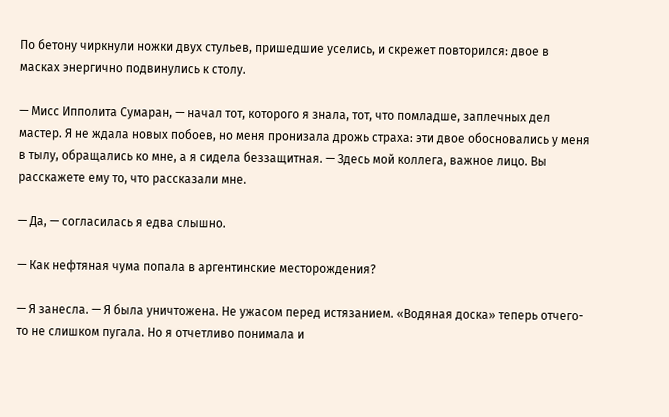По бетону чиркнули ножки двух стульев, пришедшие уселись, и скрежет повторился: двое в масках энергично подвинулись к столу.

— Мисс Ипполита Сумаран, — начал тот, которого я знала, тот, что помладше, заплечных дел мастер. Я не ждала новых побоев, но меня пронизала дрожь страха: эти двое обосновались у меня в тылу, обращались ко мне, а я сидела беззащитная. — Здесь мой коллега, важное лицо. Вы расскажете ему то, что рассказали мне.

— Да, — согласилась я едва слышно.

— Как нефтяная чума попала в аргентинские месторождения?

— Я занесла. — Я была уничтожена. Не ужасом перед истязанием. «Водяная доска» теперь отчего-то не слишком пугала. Но я отчетливо понимала и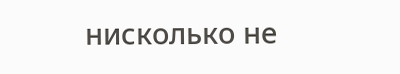нисколько не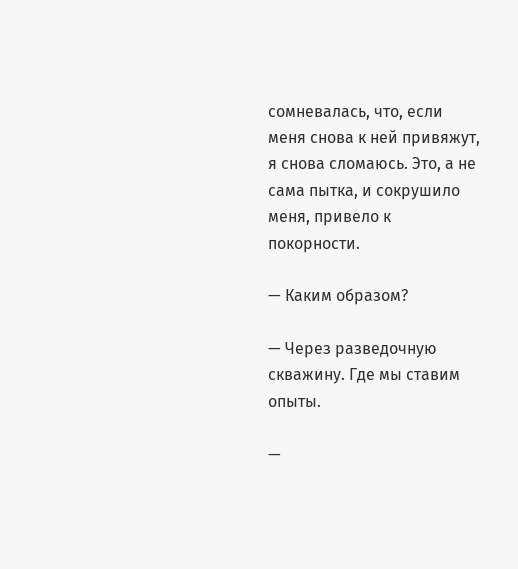сомневалась, что, если меня снова к ней привяжут, я снова сломаюсь. Это, а не сама пытка, и сокрушило меня, привело к покорности.

— Каким образом?

— Через разведочную скважину. Где мы ставим опыты.

—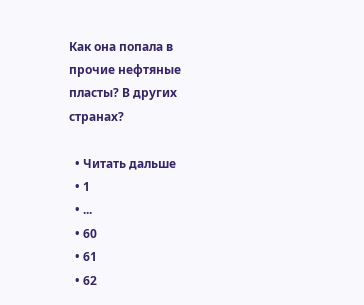Как она попала в прочие нефтяные пласты? В других странах?

  • Читать дальше
  • 1
  • ...
  • 60
  • 61
  • 62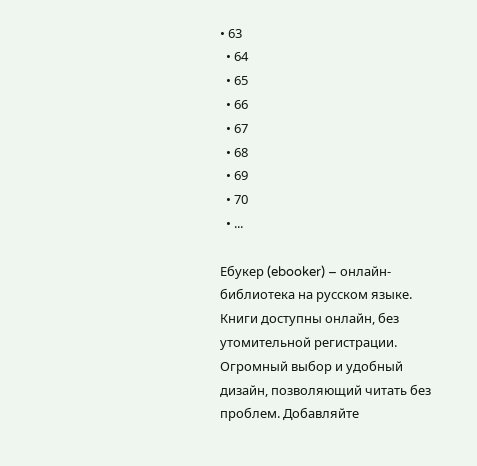• 63
  • 64
  • 65
  • 66
  • 67
  • 68
  • 69
  • 70
  • ...

Ебукер (ebooker) – онлайн-библиотека на русском языке. Книги доступны онлайн, без утомительной регистрации. Огромный выбор и удобный дизайн, позволяющий читать без проблем. Добавляйте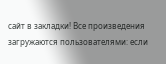сайт в закладки! Все произведения загружаются пользователями: если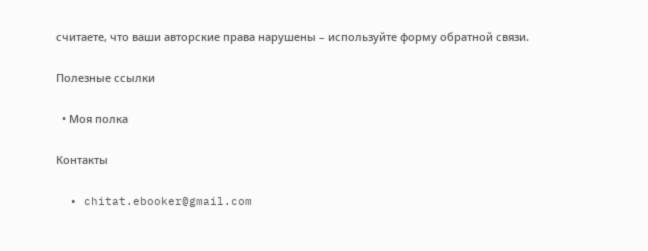считаете, что ваши авторские права нарушены – используйте форму обратной связи.

Полезные ссылки

  • Моя полка

Контакты

  • chitat.ebooker@gmail.com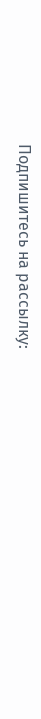Подпишитесь на рассылку: